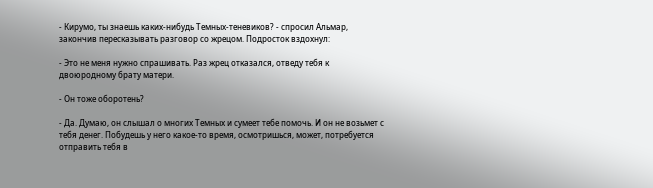- Кирумо, ты знаешь каких-нибудь Темных-теневиков? - спросил Альмар, закончив пересказывать разговор со жрецом. Подросток вздохнул:

- Это не меня нужно спрашивать. Раз жрец отказался, отведу тебя к двоюродному брату матери.

- Он тоже оборотень?

- Да. Думаю, он слышал о многих Темных и сумеет тебе помочь. И он не возьмет с тебя денег. Побудешь у него какое-то время, осмотришься, может, потребуется отправить тебя в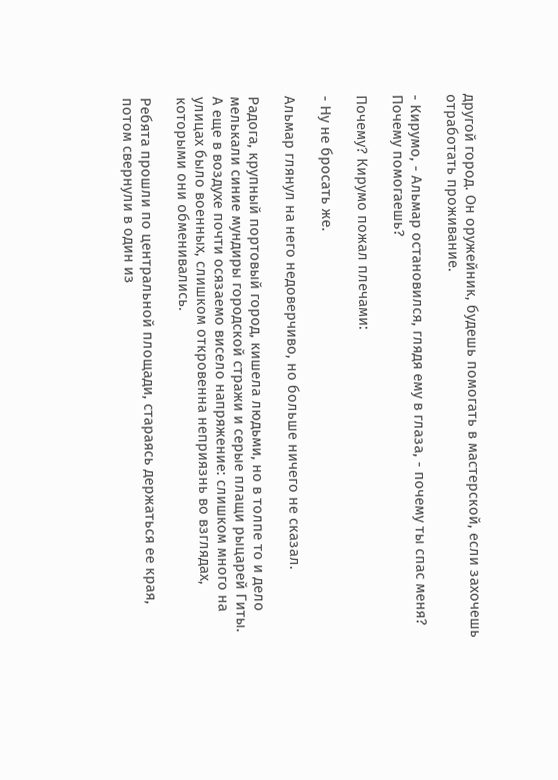другой город. Он оружейник, будешь помогать в мастерской, если захочешь отработать проживание.

- Кирумо, - Альмар остановился, глядя ему в глаза, - почему ты спас меня? Почему помогаешь?

Почему? Кирумо пожал плечами:

- Ну не бросать же.

Альмар глянул на него недоверчиво, но больше ничего не сказал.

Радога, крупный портовый город, кишела людьми, но в толпе то и дело мелькали синие мундиры городской стражи и серые плащи рыцарей Гиты. А еще в воздухе почти осязаемо висело напряжение: слишком много на улицах было военных, слишком откровенна неприязнь во взглядах, которыми они обменивались.

Ребята прошли по центральной площади, стараясь держаться ее края, потом свернули в один из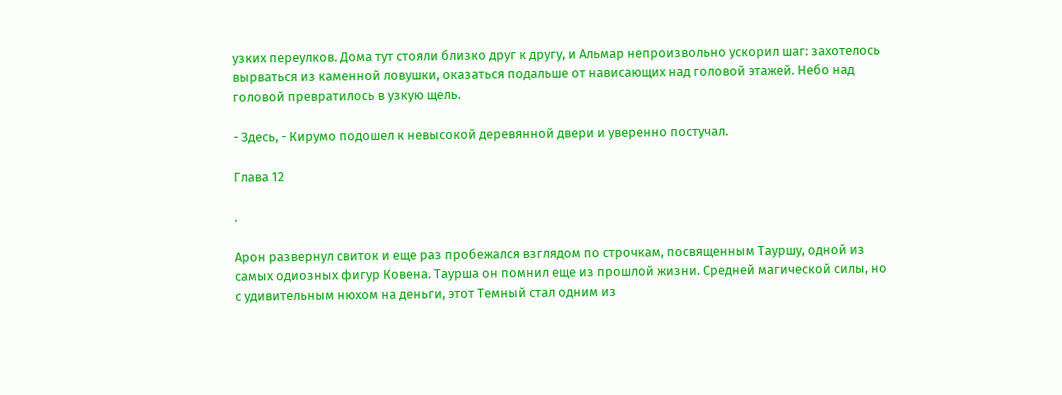узких переулков. Дома тут стояли близко друг к другу, и Альмар непроизвольно ускорил шаг: захотелось вырваться из каменной ловушки, оказаться подальше от нависающих над головой этажей. Небо над головой превратилось в узкую щель.

- Здесь, - Кирумо подошел к невысокой деревянной двери и уверенно постучал.

Глава 12

.

Арон развернул свиток и еще раз пробежался взглядом по строчкам, посвященным Тауршу, одной из самых одиозных фигур Ковена. Таурша он помнил еще из прошлой жизни. Средней магической силы, но с удивительным нюхом на деньги, этот Темный стал одним из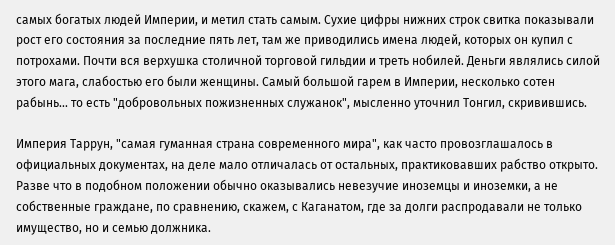самых богатых людей Империи, и метил стать самым. Сухие цифры нижних строк свитка показывали рост его состояния за последние пять лет, там же приводились имена людей, которых он купил с потрохами. Почти вся верхушка столичной торговой гильдии и треть нобилей. Деньги являлись силой этого мага, слабостью его были женщины. Самый большой гарем в Империи, несколько сотен рабынь... то есть "добровольных пожизненных служанок", мысленно уточнил Тонгил, скривившись.

Империя Таррун, "самая гуманная страна современного мира", как часто провозглашалось в официальных документах, на деле мало отличалась от остальных, практиковавших рабство открыто. Разве что в подобном положении обычно оказывались невезучие иноземцы и иноземки, а не собственные граждане, по сравнению, скажем, с Каганатом, где за долги распродавали не только имущество, но и семью должника.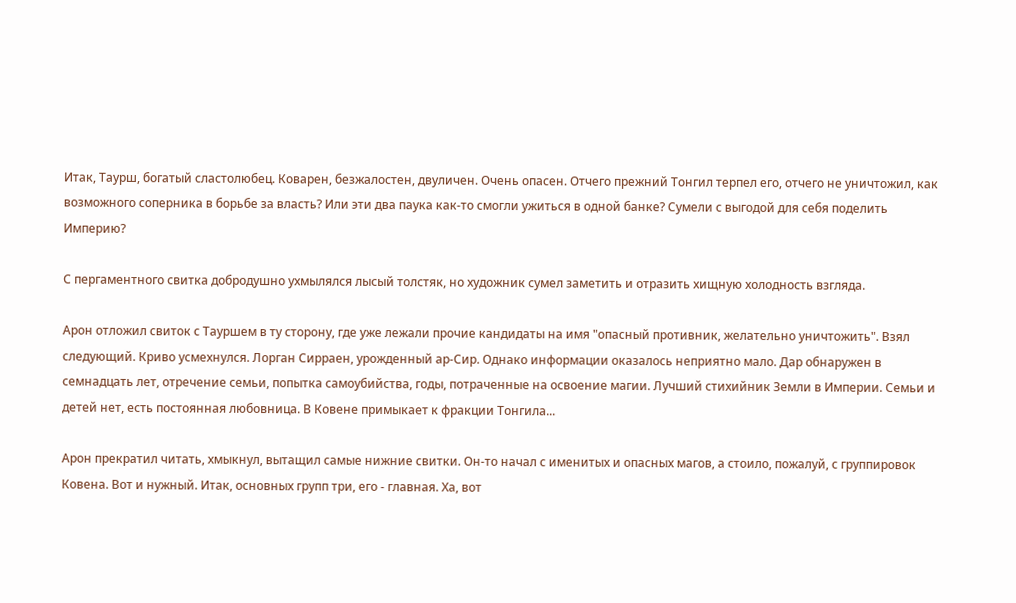Итак, Таурш, богатый сластолюбец. Коварен, безжалостен, двуличен. Очень опасен. Отчего прежний Тонгил терпел его, отчего не уничтожил, как возможного соперника в борьбе за власть? Или эти два паука как-то смогли ужиться в одной банке? Сумели с выгодой для себя поделить Империю?

С пергаментного свитка добродушно ухмылялся лысый толстяк, но художник сумел заметить и отразить хищную холодность взгляда.

Арон отложил свиток с Тауршем в ту сторону, где уже лежали прочие кандидаты на имя "опасный противник, желательно уничтожить". Взял следующий. Криво усмехнулся. Лорган Сирраен, урожденный ар-Сир. Однако информации оказалось неприятно мало. Дар обнаружен в семнадцать лет, отречение семьи, попытка самоубийства, годы, потраченные на освоение магии. Лучший стихийник Земли в Империи. Семьи и детей нет, есть постоянная любовница. В Ковене примыкает к фракции Тонгила...

Арон прекратил читать, хмыкнул, вытащил самые нижние свитки. Он-то начал с именитых и опасных магов, а стоило, пожалуй, с группировок Ковена. Вот и нужный. Итак, основных групп три, его - главная. Ха, вот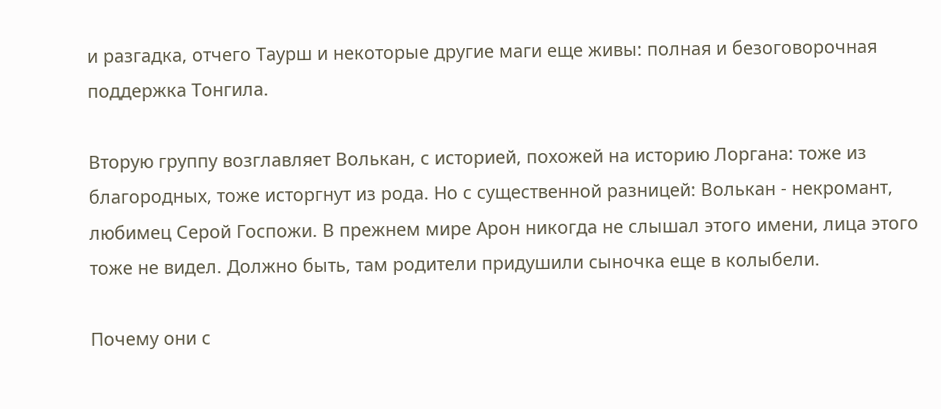и разгадка, отчего Таурш и некоторые другие маги еще живы: полная и безоговорочная поддержка Тонгила.

Вторую группу возглавляет Волькан, с историей, похожей на историю Лоргана: тоже из благородных, тоже исторгнут из рода. Но с существенной разницей: Волькан - некромант, любимец Серой Госпожи. В прежнем мире Арон никогда не слышал этого имени, лица этого тоже не видел. Должно быть, там родители придушили сыночка еще в колыбели.

Почему они с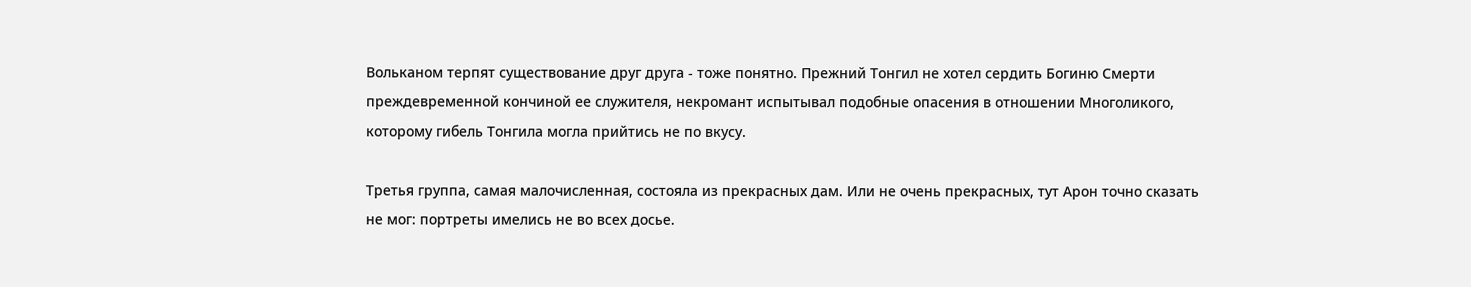Вольканом терпят существование друг друга - тоже понятно. Прежний Тонгил не хотел сердить Богиню Смерти преждевременной кончиной ее служителя, некромант испытывал подобные опасения в отношении Многоликого, которому гибель Тонгила могла прийтись не по вкусу.

Третья группа, самая малочисленная, состояла из прекрасных дам. Или не очень прекрасных, тут Арон точно сказать не мог: портреты имелись не во всех досье.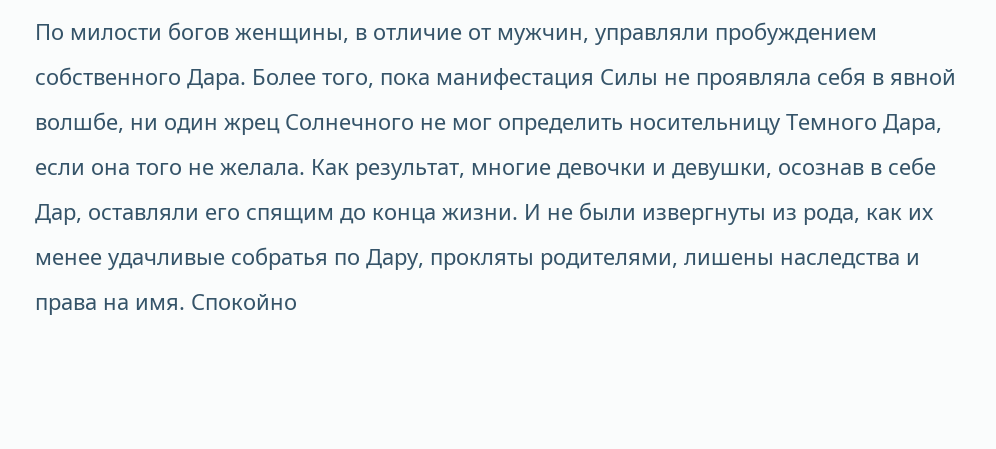По милости богов женщины, в отличие от мужчин, управляли пробуждением собственного Дара. Более того, пока манифестация Силы не проявляла себя в явной волшбе, ни один жрец Солнечного не мог определить носительницу Темного Дара, если она того не желала. Как результат, многие девочки и девушки, осознав в себе Дар, оставляли его спящим до конца жизни. И не были извергнуты из рода, как их менее удачливые собратья по Дару, прокляты родителями, лишены наследства и права на имя. Спокойно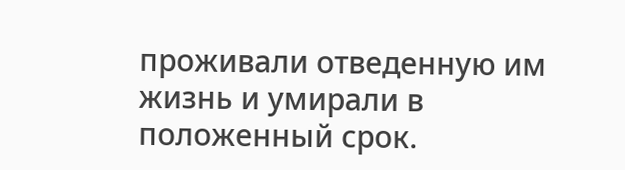проживали отведенную им жизнь и умирали в положенный срок.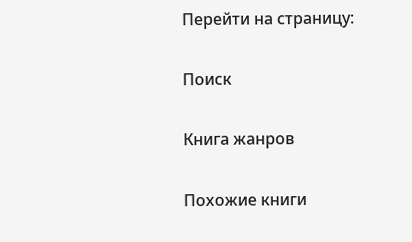Перейти на страницу:

Поиск

Книга жанров

Похожие книги